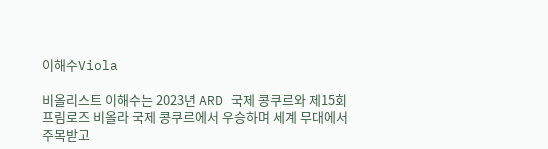이해수Viola

비올리스트 이해수는 2023년 ARD 국제 콩쿠르와 제15회 프림로즈 비올라 국제 콩쿠르에서 우승하며 세계 무대에서 주목받고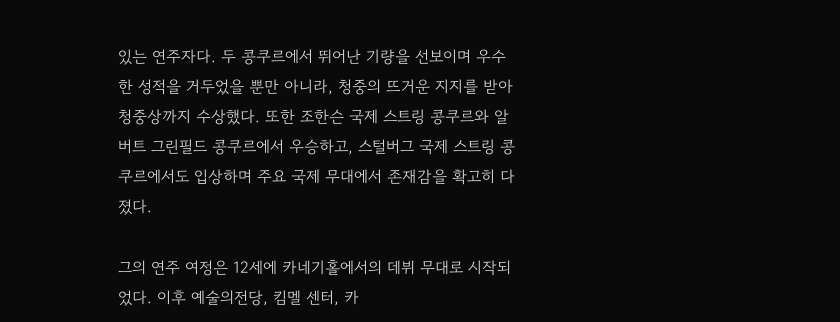있는 연주자다. 두 콩쿠르에서 뛰어난 기량을 선보이며 우수한 성적을 거두었을 뿐만 아니라, 청중의 뜨거운 지지를 받아 청중상까지 수상했다. 또한 조한슨 국제 스트링 콩쿠르와 알버트 그린필드 콩쿠르에서 우승하고, 스털버그 국제 스트링 콩쿠르에서도 입상하며 주요 국제 무대에서 존재감을 확고히 다졌다.

그의 연주 여정은 12세에 카네기홀에서의 데뷔 무대로 시작되었다. 이후 예술의전당, 킴멜 센터, 카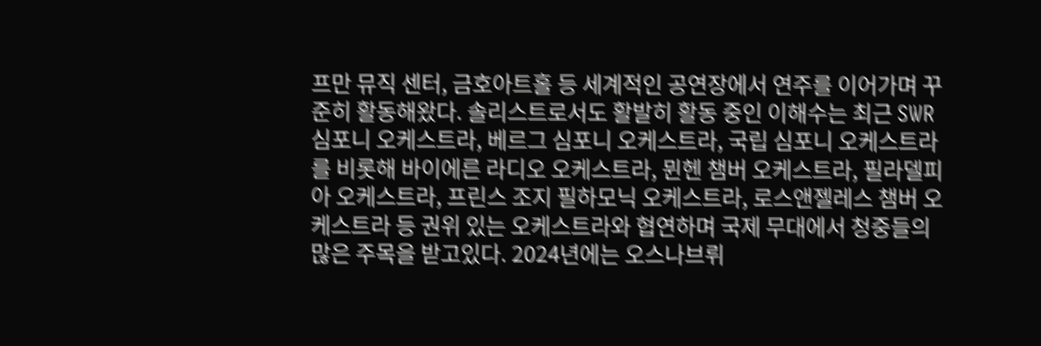프만 뮤직 센터, 금호아트홀 등 세계적인 공연장에서 연주를 이어가며 꾸준히 활동해왔다. 솔리스트로서도 활발히 활동 중인 이해수는 최근 SWR 심포니 오케스트라, 베르그 심포니 오케스트라, 국립 심포니 오케스트라를 비롯해 바이에른 라디오 오케스트라, 뮌헨 챔버 오케스트라, 필라델피아 오케스트라, 프린스 조지 필하모닉 오케스트라, 로스앤젤레스 챔버 오케스트라 등 권위 있는 오케스트라와 협연하며 국제 무대에서 청중들의 많은 주목을 받고있다. 2024년에는 오스나브뤼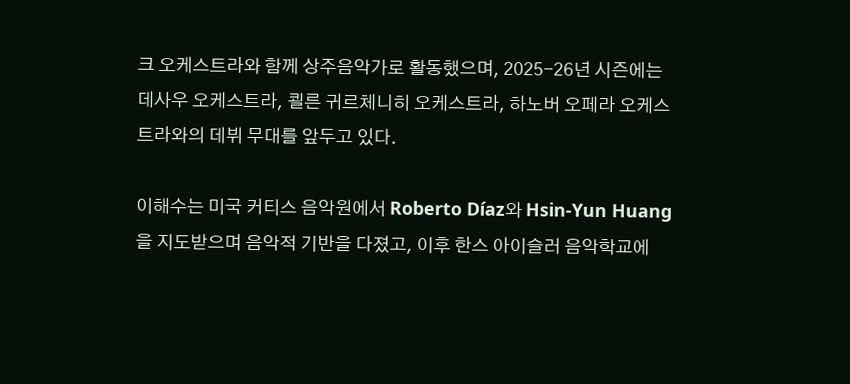크 오케스트라와 함께 상주음악가로 활동했으며, 2025-26년 시즌에는 데사우 오케스트라, 쾰른 귀르체니히 오케스트라, 하노버 오페라 오케스트라와의 데뷔 무대를 앞두고 있다.

이해수는 미국 커티스 음악원에서 Roberto Díaz와 Hsin-Yun Huang을 지도받으며 음악적 기반을 다졌고, 이후 한스 아이슬러 음악학교에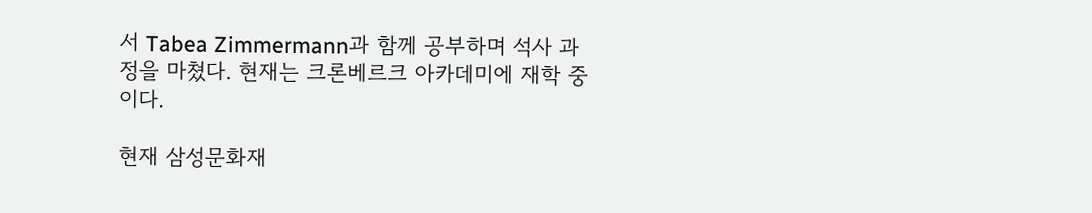서 Tabea Zimmermann과 함께 공부하며 석사 과정을 마쳤다. 현재는 크론베르크 아카데미에 재학 중이다.

현재 삼성문화재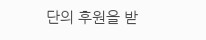단의 후원을 받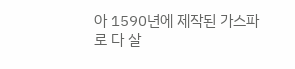아 1590년에 제작된 가스파로 다 살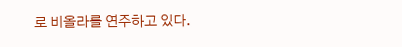로 비올라를 연주하고 있다.